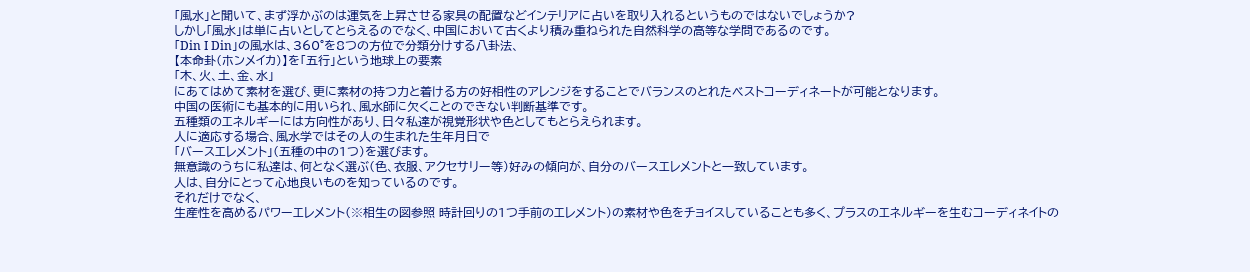「風水」と聞いて、まず浮かぶのは運気を上昇させる家具の配置などインテリアに占いを取り入れるというものではないでしょうか?
しかし「風水」は単に占いとしてとらえるのでなく、中国において古くより積み重ねられた自然科学の高等な学問であるのです。
「Din I Din」の風水は、360°を8つの方位で分類分けする八卦法、
【本命卦(ホンメイカ)】を「五行」という地球上の要素
「木、火、土、金、水」
にあてはめて素材を選び、更に素材の持つ力と着ける方の好相性のアレンジをすることでバランスのとれたベストコーディネートが可能となります。
中国の医術にも基本的に用いられ、風水師に欠くことのできない判断基準です。
五種類のエネルギーには方向性があり、日々私達が視覚形状や色としてもとらえられます。
人に適応する場合、風水学ではその人の生まれた生年月日で
「バースエレメント」(五種の中の1つ)を選びます。
無意識のうちに私達は、何となく選ぶ(色、衣服、アクセサリー等)好みの傾向が、自分のバースエレメントと一致しています。
人は、自分にとって心地良いものを知っているのです。
それだけでなく、
生産性を高めるパワーエレメント(※相生の図参照 時計回りの1つ手前のエレメント)の素材や色をチョイスしていることも多く、プラスのエネルギーを生むコーディネイトの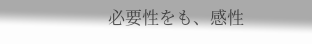必要性をも、感性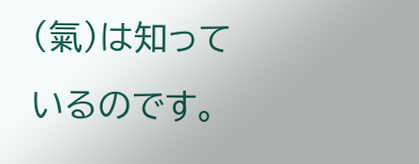(氣)は知っているのです。